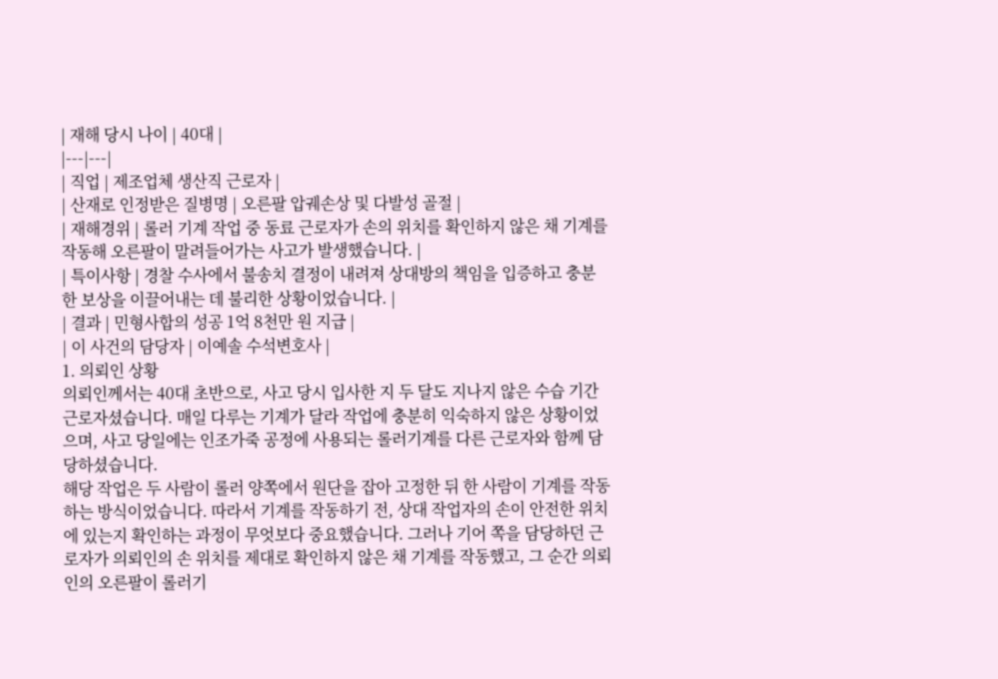| 재해 당시 나이 | 40대 |
|---|---|
| 직업 | 제조업체 생산직 근로자 |
| 산재로 인정받은 질병명 | 오른팔 압궤손상 및 다발성 골절 |
| 재해경위 | 롤러 기계 작업 중 동료 근로자가 손의 위치를 확인하지 않은 채 기계를 작동해 오른팔이 말려들어가는 사고가 발생했습니다. |
| 특이사항 | 경찰 수사에서 불송치 결정이 내려져 상대방의 책임을 입증하고 충분한 보상을 이끌어내는 데 불리한 상황이었습니다. |
| 결과 | 민형사합의 성공 1억 8천만 원 지급 |
| 이 사건의 담당자 | 이예솔 수석변호사 |
1. 의뢰인 상황
의뢰인께서는 40대 초반으로, 사고 당시 입사한 지 두 달도 지나지 않은 수습 기간 근로자셨습니다. 매일 다루는 기계가 달라 작업에 충분히 익숙하지 않은 상황이었으며, 사고 당일에는 인조가죽 공정에 사용되는 롤러기계를 다른 근로자와 함께 담당하셨습니다.
해당 작업은 두 사람이 롤러 양쪽에서 원단을 잡아 고정한 뒤 한 사람이 기계를 작동하는 방식이었습니다. 따라서 기계를 작동하기 전, 상대 작업자의 손이 안전한 위치에 있는지 확인하는 과정이 무엇보다 중요했습니다. 그러나 기어 쪽을 담당하던 근로자가 의뢰인의 손 위치를 제대로 확인하지 않은 채 기계를 작동했고, 그 순간 의뢰인의 오른팔이 롤러기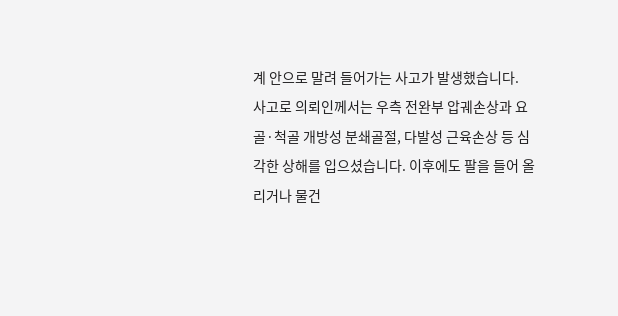계 안으로 말려 들어가는 사고가 발생했습니다.
사고로 의뢰인께서는 우측 전완부 압궤손상과 요골·척골 개방성 분쇄골절, 다발성 근육손상 등 심각한 상해를 입으셨습니다. 이후에도 팔을 들어 올리거나 물건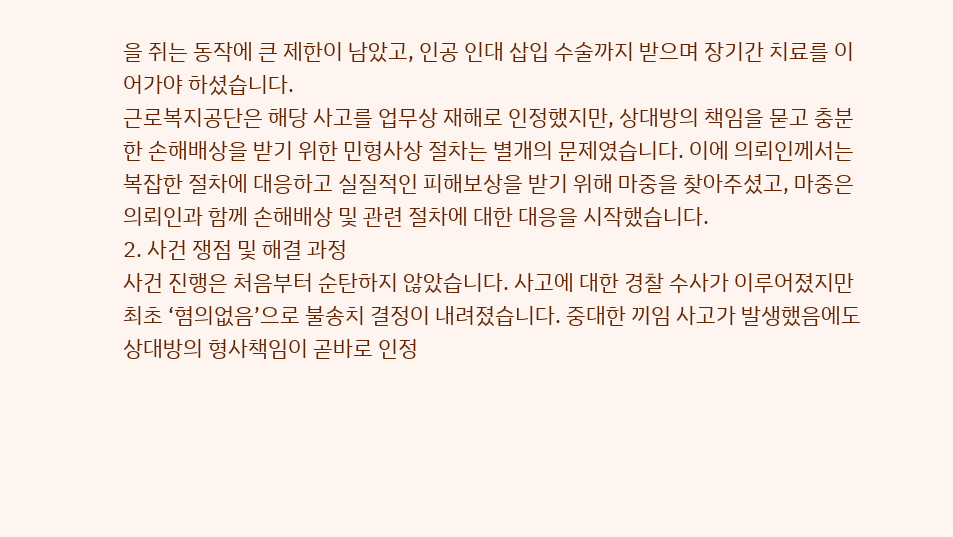을 쥐는 동작에 큰 제한이 남았고, 인공 인대 삽입 수술까지 받으며 장기간 치료를 이어가야 하셨습니다.
근로복지공단은 해당 사고를 업무상 재해로 인정했지만, 상대방의 책임을 묻고 충분한 손해배상을 받기 위한 민형사상 절차는 별개의 문제였습니다. 이에 의뢰인께서는 복잡한 절차에 대응하고 실질적인 피해보상을 받기 위해 마중을 찾아주셨고, 마중은 의뢰인과 함께 손해배상 및 관련 절차에 대한 대응을 시작했습니다.
2. 사건 쟁점 및 해결 과정
사건 진행은 처음부터 순탄하지 않았습니다. 사고에 대한 경찰 수사가 이루어졌지만 최초 ‘혐의없음’으로 불송치 결정이 내려졌습니다. 중대한 끼임 사고가 발생했음에도 상대방의 형사책임이 곧바로 인정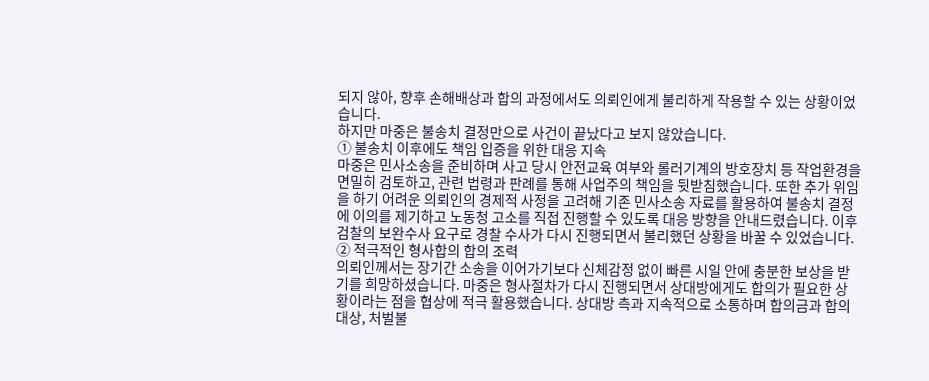되지 않아, 향후 손해배상과 합의 과정에서도 의뢰인에게 불리하게 작용할 수 있는 상황이었습니다.
하지만 마중은 불송치 결정만으로 사건이 끝났다고 보지 않았습니다.
① 불송치 이후에도 책임 입증을 위한 대응 지속
마중은 민사소송을 준비하며 사고 당시 안전교육 여부와 롤러기계의 방호장치 등 작업환경을 면밀히 검토하고, 관련 법령과 판례를 통해 사업주의 책임을 뒷받침했습니다. 또한 추가 위임을 하기 어려운 의뢰인의 경제적 사정을 고려해 기존 민사소송 자료를 활용하여 불송치 결정에 이의를 제기하고 노동청 고소를 직접 진행할 수 있도록 대응 방향을 안내드렸습니다. 이후 검찰의 보완수사 요구로 경찰 수사가 다시 진행되면서 불리했던 상황을 바꿀 수 있었습니다.
② 적극적인 형사합의 합의 조력
의뢰인께서는 장기간 소송을 이어가기보다 신체감정 없이 빠른 시일 안에 충분한 보상을 받기를 희망하셨습니다. 마중은 형사절차가 다시 진행되면서 상대방에게도 합의가 필요한 상황이라는 점을 협상에 적극 활용했습니다. 상대방 측과 지속적으로 소통하며 합의금과 합의 대상, 처벌불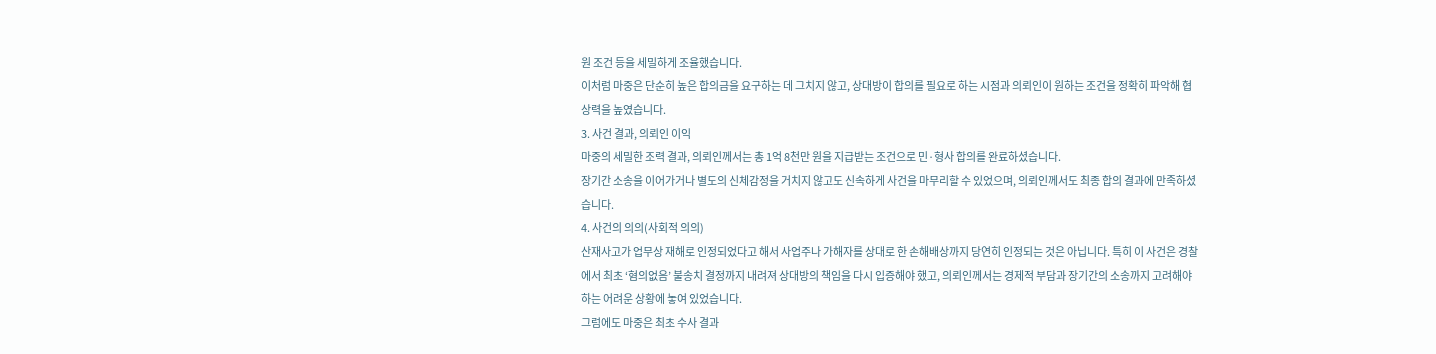원 조건 등을 세밀하게 조율했습니다.
이처럼 마중은 단순히 높은 합의금을 요구하는 데 그치지 않고, 상대방이 합의를 필요로 하는 시점과 의뢰인이 원하는 조건을 정확히 파악해 협상력을 높였습니다.
3. 사건 결과, 의뢰인 이익
마중의 세밀한 조력 결과, 의뢰인께서는 총 1억 8천만 원을 지급받는 조건으로 민·형사 합의를 완료하셨습니다.
장기간 소송을 이어가거나 별도의 신체감정을 거치지 않고도 신속하게 사건을 마무리할 수 있었으며, 의뢰인께서도 최종 합의 결과에 만족하셨습니다.
4. 사건의 의의(사회적 의의)
산재사고가 업무상 재해로 인정되었다고 해서 사업주나 가해자를 상대로 한 손해배상까지 당연히 인정되는 것은 아닙니다. 특히 이 사건은 경찰에서 최초 ‘혐의없음’ 불송치 결정까지 내려져 상대방의 책임을 다시 입증해야 했고, 의뢰인께서는 경제적 부담과 장기간의 소송까지 고려해야 하는 어려운 상황에 놓여 있었습니다.
그럼에도 마중은 최초 수사 결과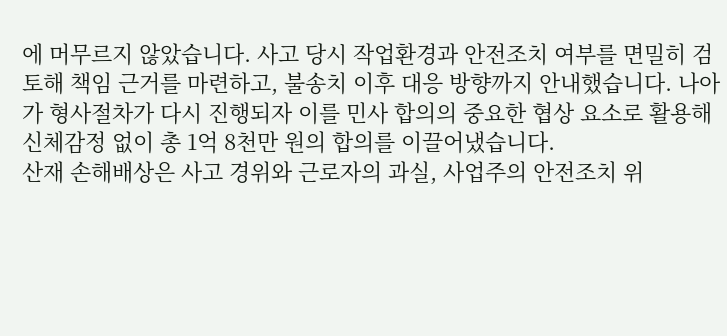에 머무르지 않았습니다. 사고 당시 작업환경과 안전조치 여부를 면밀히 검토해 책임 근거를 마련하고, 불송치 이후 대응 방향까지 안내했습니다. 나아가 형사절차가 다시 진행되자 이를 민사 합의의 중요한 협상 요소로 활용해 신체감정 없이 총 1억 8천만 원의 합의를 이끌어냈습니다.
산재 손해배상은 사고 경위와 근로자의 과실, 사업주의 안전조치 위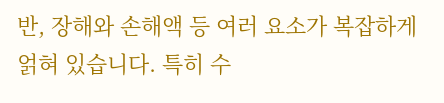반, 장해와 손해액 등 여러 요소가 복잡하게 얽혀 있습니다. 특히 수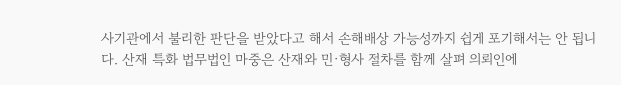사기관에서 불리한 판단을 받았다고 해서 손해배상 가능성까지 쉽게 포기해서는 안 됩니다. 산재 특화 법무법인 마중은 산재와 민·형사 절차를 함께 살펴 의뢰인에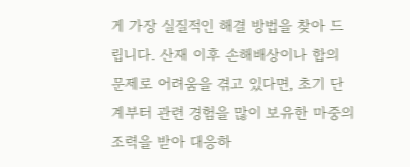게 가장 실질적인 해결 방법을 찾아 드립니다. 산재 이후 손해배상이나 합의 문제로 어려움을 겪고 있다면, 초기 단계부터 관련 경험을 많이 보유한 마중의 조력을 받아 대응하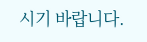시기 바랍니다.